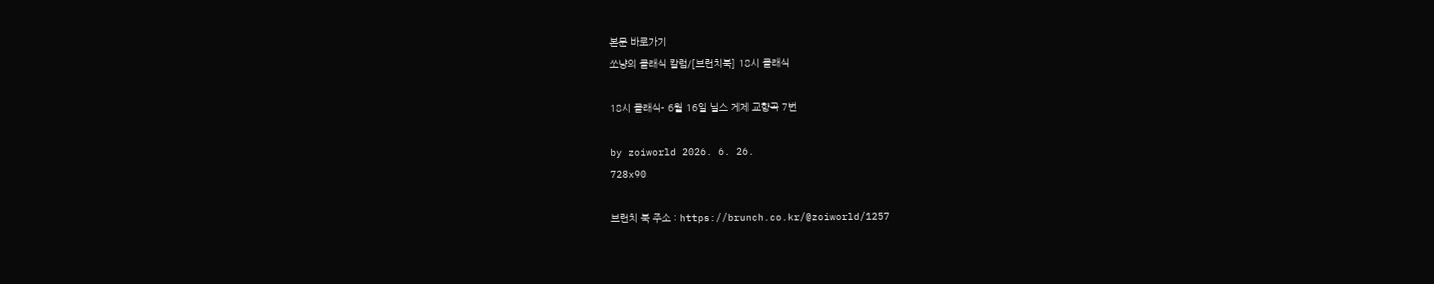본문 바로가기
쏘냥의 클래식 칼럼/[브런치북] 18시 클래식

18시 클래식- 6월 16일 닐스 게제 교향곡 7번

by zoiworld 2026. 6. 26.
728x90

브런치 북 주소 : https://brunch.co.kr/@zoiworld/1257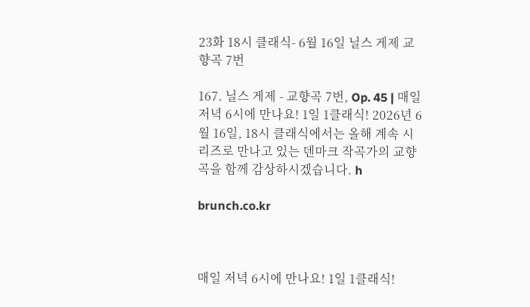23화 18시 클래식- 6월 16일 닐스 게제 교향곡 7번

167. 닐스 게제 - 교향곡 7번, Op. 45 | 매일 저녁 6시에 만나요! 1일 1클래식! 2026년 6월 16일, 18시 클래식에서는 올해 계속 시리즈로 만나고 있는 덴마크 작곡가의 교향곡을 함께 감상하시겠습니다. h

brunch.co.kr



매일 저녁 6시에 만나요! 1일 1클래식!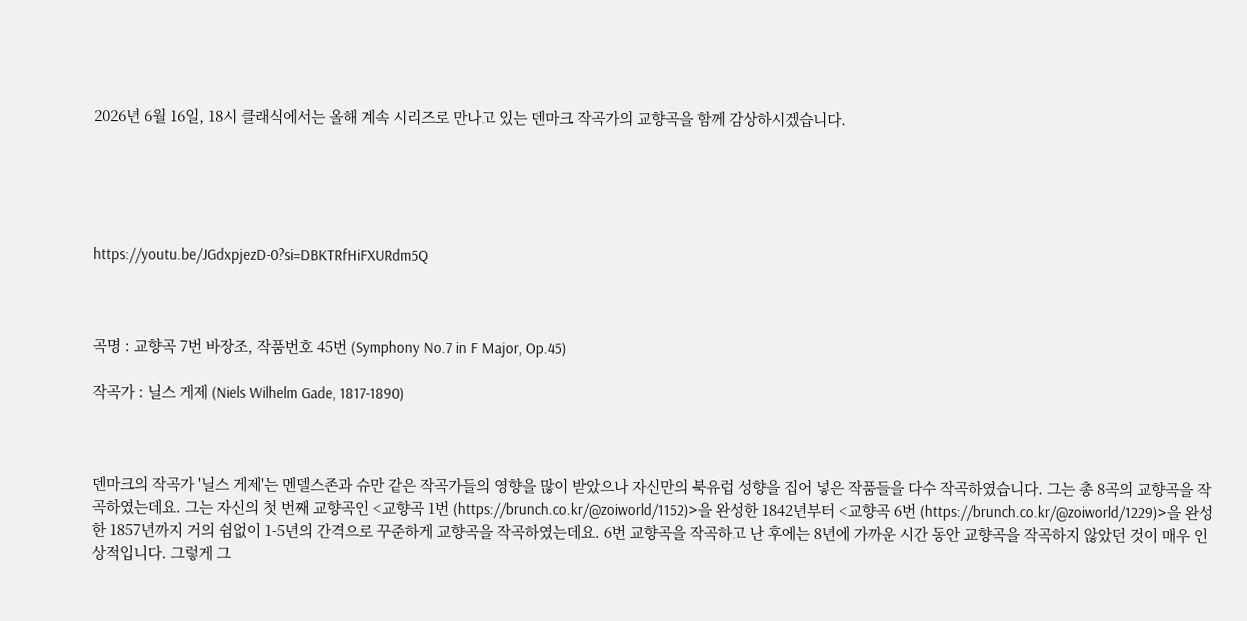2026년 6월 16일, 18시 클래식에서는 올해 계속 시리즈로 만나고 있는 덴마크 작곡가의 교향곡을 함께 감상하시겠습니다.





https://youtu.be/JGdxpjezD-0?si=DBKTRfHiFXURdm5Q



곡명 : 교향곡 7번 바장조, 작품번호 45번 (Symphony No.7 in F Major, Op.45)

작곡가 : 닐스 게제 (Niels Wilhelm Gade, 1817-1890)



덴마크의 작곡가 '닐스 게제'는 멘델스존과 슈만 같은 작곡가들의 영향을 많이 받았으나 자신만의 북유럽 성향을 집어 넣은 작품들을 다수 작곡하였습니다. 그는 총 8곡의 교향곡을 작곡하였는데요. 그는 자신의 첫 번째 교향곡인 <교향곡 1번 (https://brunch.co.kr/@zoiworld/1152)>을 완성한 1842년부터 <교향곡 6번 (https://brunch.co.kr/@zoiworld/1229)>을 완성한 1857년까지 거의 쉼없이 1-5년의 간격으로 꾸준하게 교향곡을 작곡하였는데요. 6번 교향곡을 작곡하고 난 후에는 8년에 가까운 시간 동안 교향곡을 작곡하지 않았던 것이 매우 인상적입니다. 그렇게 그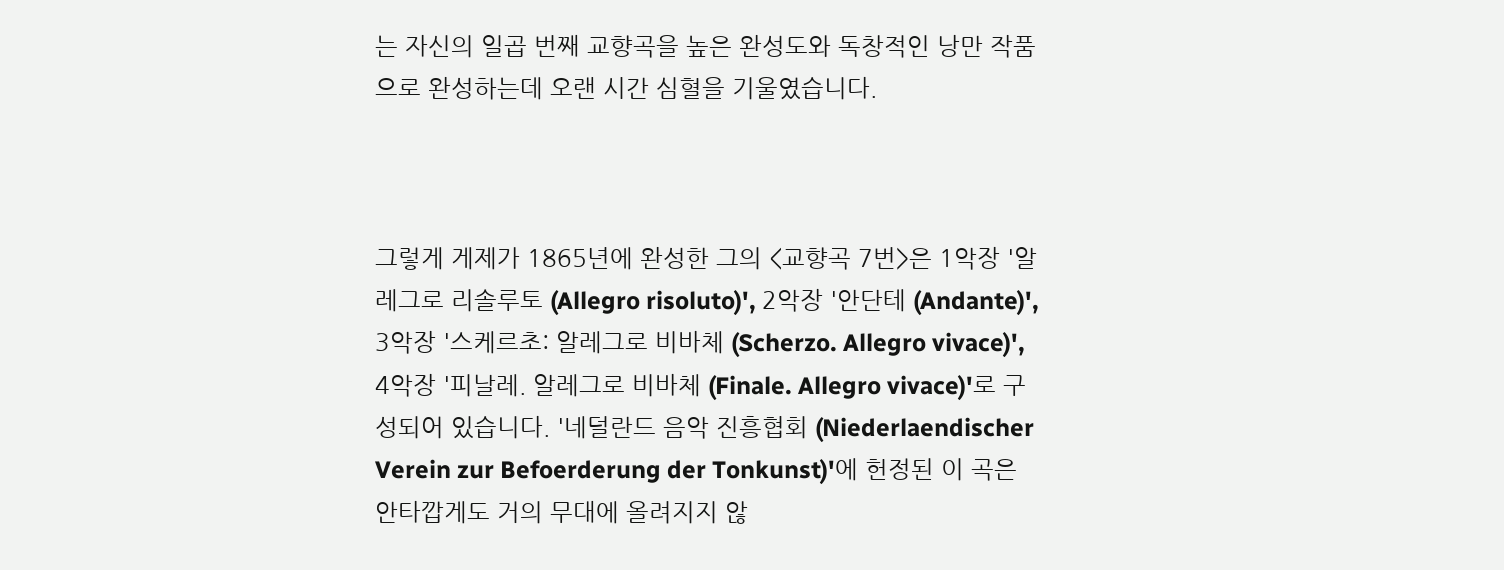는 자신의 일곱 번째 교향곡을 높은 완성도와 독창적인 낭만 작품으로 완성하는데 오랜 시간 심혈을 기울였습니다.



그렇게 게제가 1865년에 완성한 그의 <교향곡 7번>은 1악장 '알레그로 리솔루토 (Allegro risoluto)', 2악장 '안단테 (Andante)', 3악장 '스케르초: 알레그로 비바체 (Scherzo. Allegro vivace)', 4악장 '피날레. 알레그로 비바체 (Finale. Allegro vivace)'로 구성되어 있습니다. '네덜란드 음악 진흥협회 (Niederlaendischer Verein zur Befoerderung der Tonkunst)'에 헌정된 이 곡은 안타깝게도 거의 무대에 올려지지 않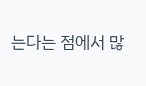는다는 점에서 많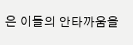은 이들의 안타까움을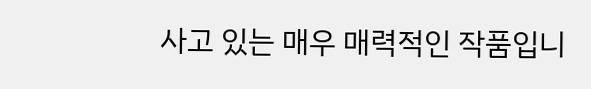사고 있는 매우 매력적인 작품입니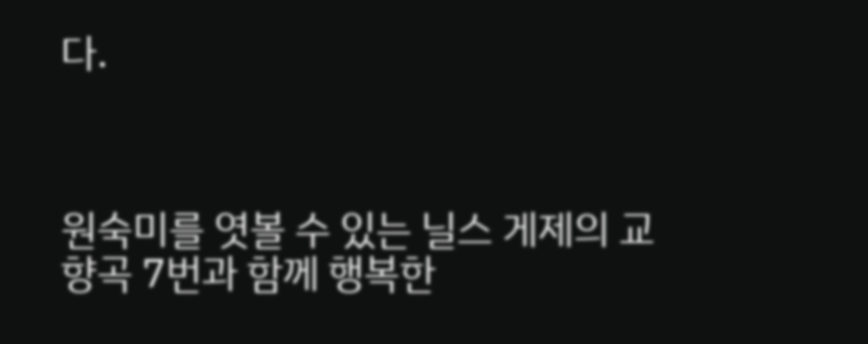다.



원숙미를 엿볼 수 있는 닐스 게제의 교향곡 7번과 함께 행복한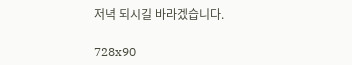저녁 되시길 바라겠습니다.

728x90